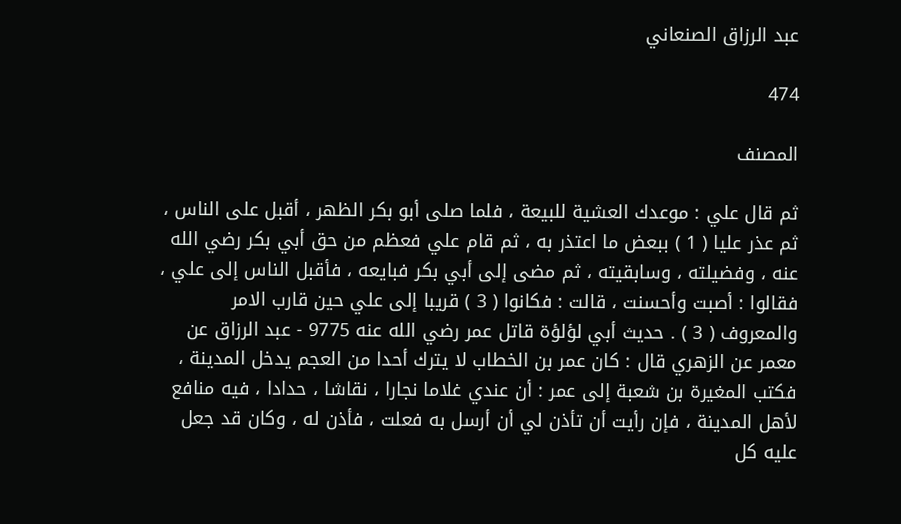عبد الرزاق الصنعاني

474

المصنف

ثم قال علي : موعدك العشية للبيعة ، فلما صلى أبو بكر الظهر ، أقبل على الناس ، ثم عذر عليا ( 1 ) ببعض ما اعتذر به ، ثم قام علي فعظم من حق أبي بكر رضي الله عنه ، وفضيلته ، وسابقيته ، ثم مضى إلى أبي بكر فبايعه ، فأقبل الناس إلى علي ، فقالوا : أصبت وأحسنت ، قالت : فكانوا ( 3 ) قريبا إلى علي حين قارب الامر والمعروف ( 3 ) . حديث أبي لؤلؤة قاتل عمر رضي الله عنه 9775 - عبد الرزاق عن معمر عن الزهري قال : كان عمر بن الخطاب لا يترك أحدا من العجم يدخل المدينة ، فكتب المغيرة بن شعبة إلى عمر : أن عندي غلاما نجارا ، نقاشا ، حدادا ، فيه منافع لأهل المدينة ، فإن رأيت أن تأذن لي أن أرسل به فعلت ، فأذن له ، وكان قد جعل عليه كل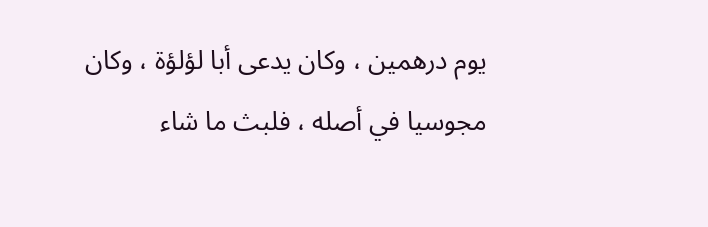يوم درهمين ، وكان يدعى أبا لؤلؤة ، وكان مجوسيا في أصله ، فلبث ما شاء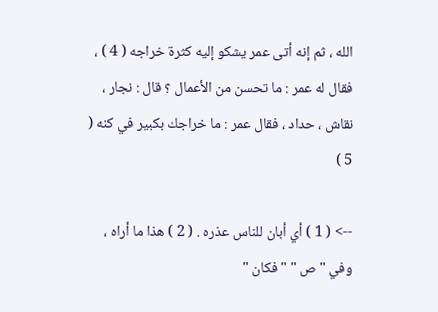الله ، ثم إنه أتى عمر يشكو إليه كثرة خراجه ( 4 ) ، فقال له عمر : ما تحسن من الأعمال ؟ قال : نجار ، نقاش ، حداد ، فقال عمر : ما خراجك بكبير في كنه ( 5 )

--> ( 1 ) أي أبان للناس عذره . ( 2 ) هذا ما أراه ، وفي " ص " " فكان "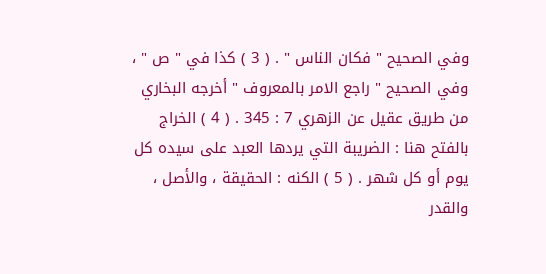وفي الصحيح " فكان الناس " . ( 3 ) كذا في " ص " ، وفي الصحيح " راجع الامر بالمعروف " أخرجه البخاري من طريق عقيل عن الزهري 7 : 345 . ( 4 ) الخراج بالفتح هنا : الضريبة التي يردها العبد على سيده كل يوم أو كل شهر . ( 5 ) الكنه : الحقيقة ، والأصل ، والقدر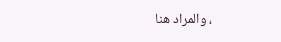، والمراد هنا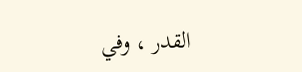القدر ، وفي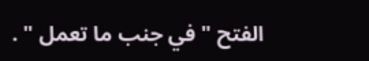الفتح " في جنب ما تعمل " .